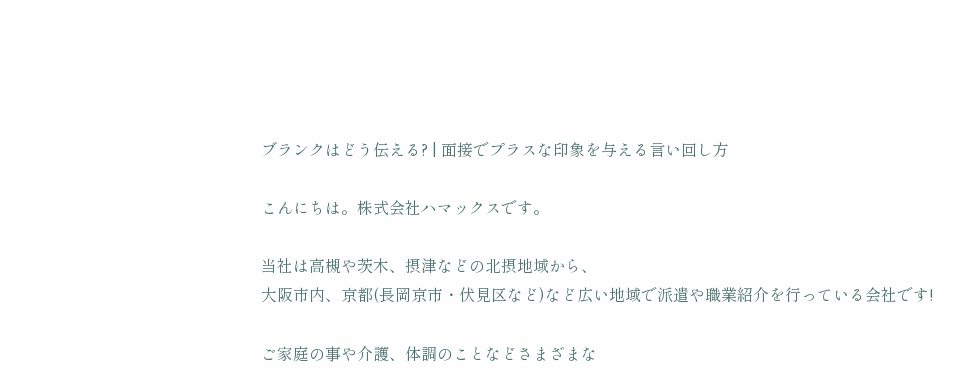ブランクはどう伝える? | 面接でプラスな印象を与える言い回し方

こんにちは。株式会社ハマックスです。

当社は高槻や茨木、摂津などの北摂地域から、
大阪市内、京都(長岡京市・伏見区など)など広い地域で派遣や職業紹介を行っている会社です!

ご家庭の事や介護、体調のことなどさまざまな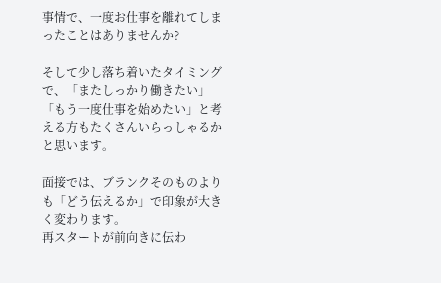事情で、一度お仕事を離れてしまったことはありませんか?

そして少し落ち着いたタイミングで、「またしっかり働きたい」「もう一度仕事を始めたい」と考える方もたくさんいらっしゃるかと思います。

面接では、ブランクそのものよりも「どう伝えるか」で印象が大きく変わります。
再スタートが前向きに伝わ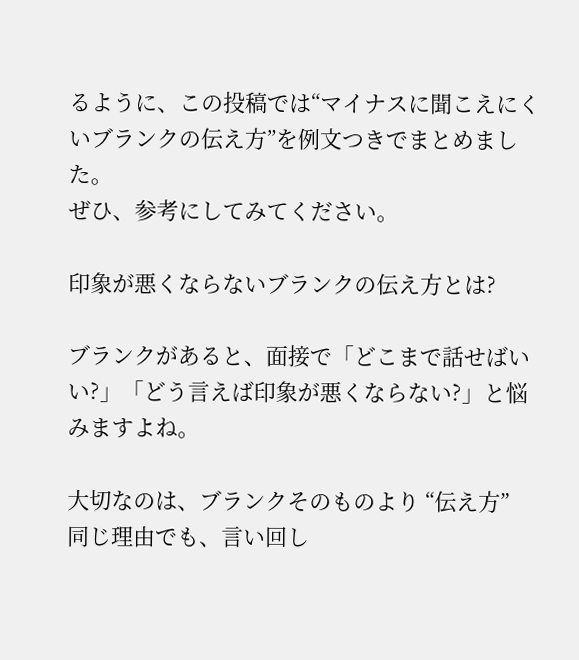るように、この投稿では“マイナスに聞こえにくいブランクの伝え方”を例文つきでまとめました。
ぜひ、参考にしてみてください。

印象が悪くならないブランクの伝え方とは?

ブランクがあると、面接で「どこまで話せばいい?」「どう言えば印象が悪くならない?」と悩みますよね。

大切なのは、ブランクそのものより “伝え方”
同じ理由でも、言い回し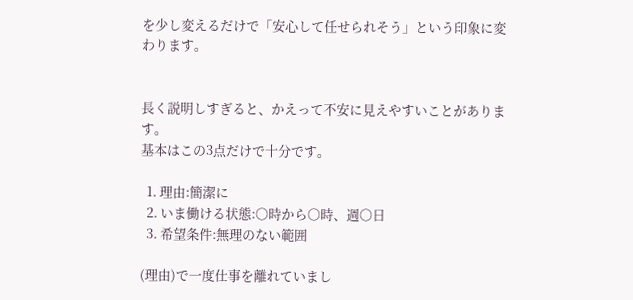を少し変えるだけで「安心して任せられそう」という印象に変わります。


長く説明しすぎると、かえって不安に見えやすいことがあります。
基本はこの3点だけで十分です。

  1. 理由:簡潔に
  2. いま働ける状態:〇時から〇時、週〇日
  3. 希望条件:無理のない範囲

(理由)で一度仕事を離れていまし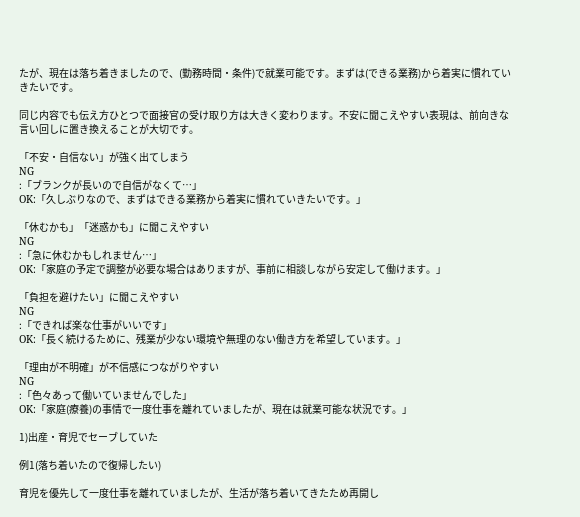たが、現在は落ち着きましたので、(勤務時間・条件)で就業可能です。まずは(できる業務)から着実に慣れていきたいです。

同じ内容でも伝え方ひとつで面接官の受け取り方は大きく変わります。不安に聞こえやすい表現は、前向きな言い回しに置き換えることが大切です。

「不安・自信ない」が強く出てしまう
NG
:「ブランクが長いので自信がなくて…」
OK:「久しぶりなので、まずはできる業務から着実に慣れていきたいです。」

「休むかも」「迷惑かも」に聞こえやすい
NG
:「急に休むかもしれません…」
OK:「家庭の予定で調整が必要な場合はありますが、事前に相談しながら安定して働けます。」

「負担を避けたい」に聞こえやすい
NG
:「できれば楽な仕事がいいです」
OK:「長く続けるために、残業が少ない環境や無理のない働き方を希望しています。」

「理由が不明確」が不信感につながりやすい
NG
:「色々あって働いていませんでした」
OK:「家庭(療養)の事情で一度仕事を離れていましたが、現在は就業可能な状況です。」

1)出産・育児でセーブしていた

例1(落ち着いたので復帰したい)

育児を優先して一度仕事を離れていましたが、生活が落ち着いてきたため再開し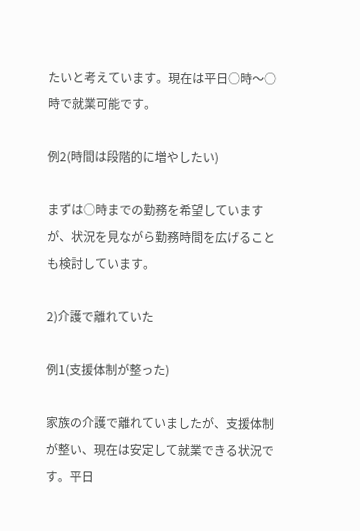たいと考えています。現在は平日○時〜○時で就業可能です。

例2(時間は段階的に増やしたい)

まずは○時までの勤務を希望していますが、状況を見ながら勤務時間を広げることも検討しています。

2)介護で離れていた

例1(支援体制が整った)

家族の介護で離れていましたが、支援体制が整い、現在は安定して就業できる状況です。平日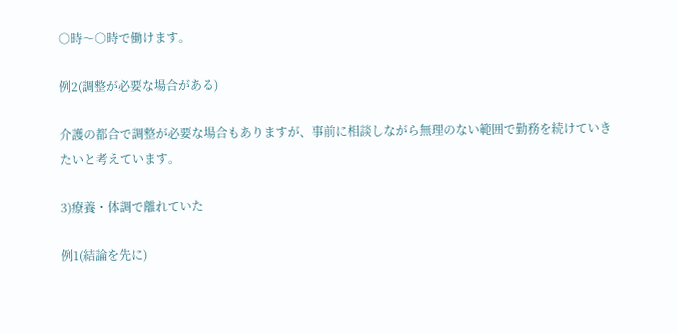○時〜○時で働けます。

例2(調整が必要な場合がある)

介護の都合で調整が必要な場合もありますが、事前に相談しながら無理のない範囲で勤務を続けていきたいと考えています。

3)療養・体調で離れていた

例1(結論を先に)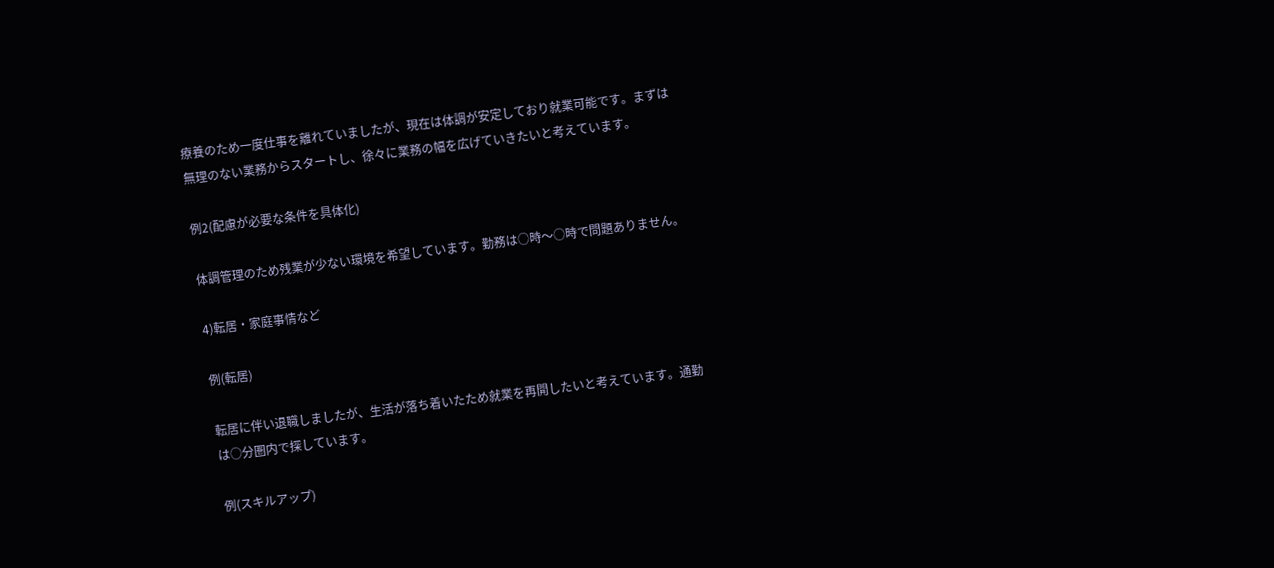療養のため一度仕事を離れていましたが、現在は体調が安定しており就業可能です。まずは無理のない業務からスタートし、徐々に業務の幅を広げていきたいと考えています。

例2(配慮が必要な条件を具体化)

体調管理のため残業が少ない環境を希望しています。勤務は○時〜○時で問題ありません。

4)転居・家庭事情など

例(転居)

転居に伴い退職しましたが、生活が落ち着いたため就業を再開したいと考えています。通勤は○分圏内で探しています。

例(スキルアップ)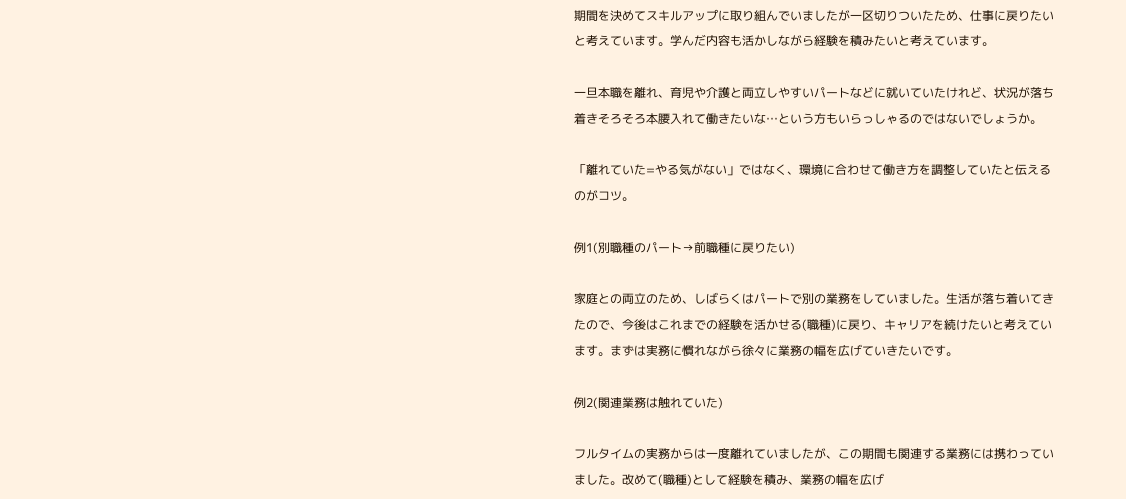期間を決めてスキルアップに取り組んでいましたが一区切りついたため、仕事に戻りたいと考えています。学んだ内容も活かしながら経験を積みたいと考えています。

一旦本職を離れ、育児や介護と両立しやすいパートなどに就いていたけれど、状況が落ち着きそろそろ本腰入れて働きたいな…という方もいらっしゃるのではないでしょうか。

「離れていた=やる気がない」ではなく、環境に合わせて働き方を調整していたと伝えるのがコツ。

例1(別職種のパート→前職種に戻りたい)

家庭との両立のため、しばらくはパートで別の業務をしていました。生活が落ち着いてきたので、今後はこれまでの経験を活かせる(職種)に戻り、キャリアを続けたいと考えています。まずは実務に慣れながら徐々に業務の幅を広げていきたいです。

例2(関連業務は触れていた)

フルタイムの実務からは一度離れていましたが、この期間も関連する業務には携わっていました。改めて(職種)として経験を積み、業務の幅を広げ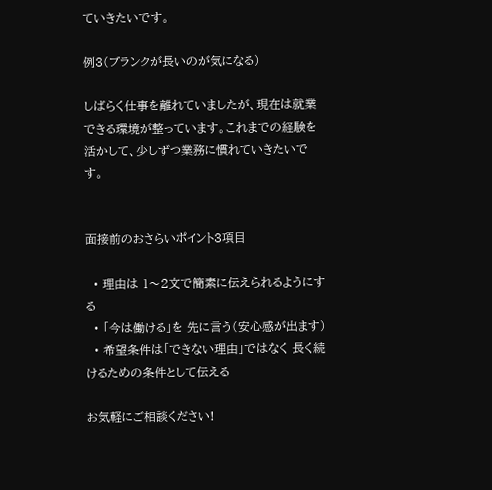ていきたいです。

例3(ブランクが長いのが気になる)

しばらく仕事を離れていましたが、現在は就業できる環境が整っています。これまでの経験を活かして、少しずつ業務に慣れていきたいです。


面接前のおさらいポイント3項目

  • 理由は 1〜2文で簡素に伝えられるようにする
  • 「今は働ける」を 先に言う(安心感が出ます)
  • 希望条件は「できない理由」ではなく 長く続けるための条件として伝える

お気軽にご相談ください!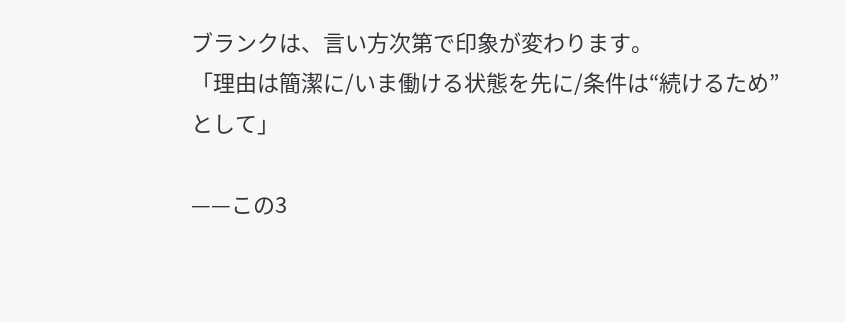ブランクは、言い方次第で印象が変わります。
「理由は簡潔に/いま働ける状態を先に/条件は“続けるため”として」

——この3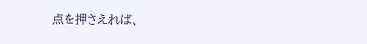点を押さえれば、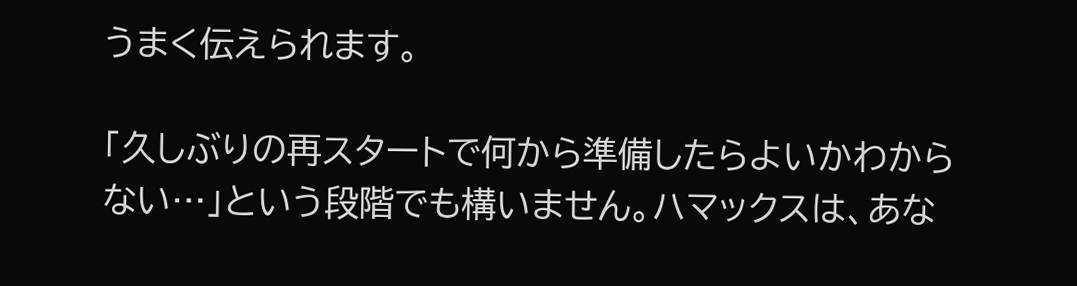うまく伝えられます。

「久しぶりの再スタートで何から準備したらよいかわからない…」という段階でも構いません。ハマックスは、あな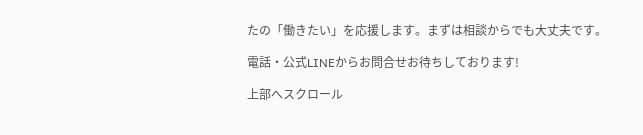たの「働きたい」を応援します。まずは相談からでも大丈夫です。

電話・公式LINEからお問合せお待ちしております!

上部へスクロール